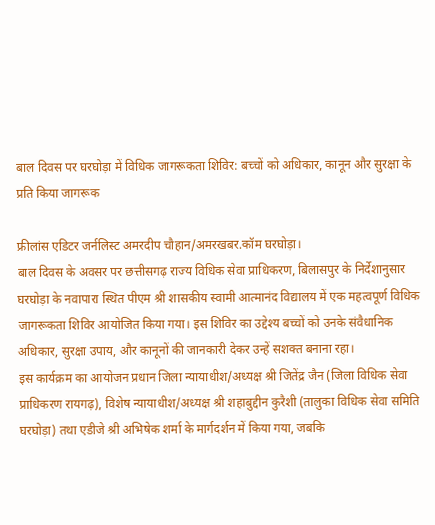बाल दिवस पर घरघोड़ा में विधिक जागरूकता शिविर: बच्चों को अधिकार, कानून और सुरक्षा के प्रति किया जागरूक

फ्रीलांस एडिटर जर्नलिस्ट अमरदीप चौहान/अमरखबर.कॉम घरघोड़ा।
बाल दिवस के अवसर पर छत्तीसगढ़ राज्य विधिक सेवा प्राधिकरण, बिलासपुर के निर्देशानुसार घरघोड़ा के नवापारा स्थित पीएम श्री शासकीय स्वामी आत्मानंद विद्यालय में एक महत्वपूर्ण विधिक जागरूकता शिविर आयोजित किया गया। इस शिविर का उद्देश्य बच्चों को उनके संवैधानिक अधिकार, सुरक्षा उपाय, और कानूनों की जानकारी देकर उन्हें सशक्त बनाना रहा।
इस कार्यक्रम का आयोजन प्रधान जिला न्यायाधीश/अध्यक्ष श्री जितेंद्र जैन (जिला विधिक सेवा प्राधिकरण रायगढ़), विशेष न्यायाधीश/अध्यक्ष श्री शहाबुद्दीन कुरैशी (तालुका विधिक सेवा समिति घरघोड़ा) तथा एडीजे श्री अभिषेक शर्मा के मार्गदर्शन में किया गया, जबकि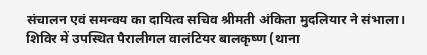संचालन एवं समन्वय का दायित्व सचिव श्रीमती अंकिता मुदलियार ने संभाला।
शिविर में उपस्थित पैरालीगल वालंटियर बालकृष्ण (थाना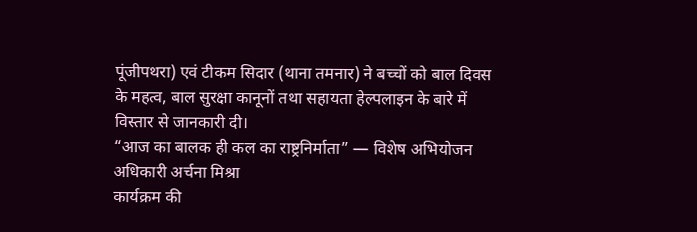पूंजीपथरा) एवं टीकम सिदार (थाना तमनार) ने बच्चों को बाल दिवस के महत्व, बाल सुरक्षा कानूनों तथा सहायता हेल्पलाइन के बारे में विस्तार से जानकारी दी।
“आज का बालक ही कल का राष्ट्रनिर्माता” — विशेष अभियोजन अधिकारी अर्चना मिश्रा
कार्यक्रम की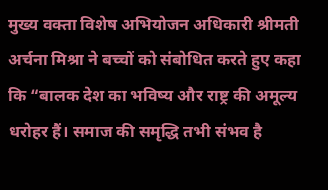मुख्य वक्ता विशेष अभियोजन अधिकारी श्रीमती अर्चना मिश्रा ने बच्चों को संबोधित करते हुए कहा कि “बालक देश का भविष्य और राष्ट्र की अमूल्य धरोहर हैं। समाज की समृद्धि तभी संभव है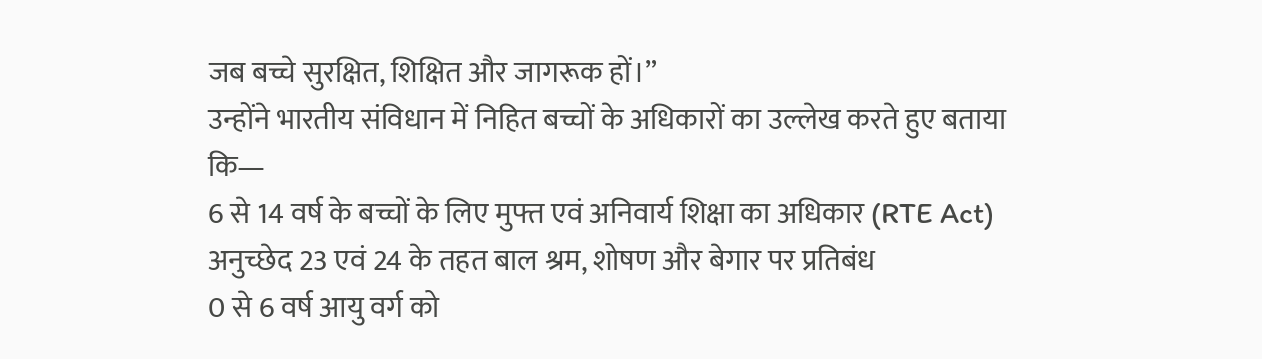जब बच्चे सुरक्षित, शिक्षित और जागरूक हों।”
उन्होंने भारतीय संविधान में निहित बच्चों के अधिकारों का उल्लेख करते हुए बताया कि—
6 से 14 वर्ष के बच्चों के लिए मुफ्त एवं अनिवार्य शिक्षा का अधिकार (RTE Act)
अनुच्छेद 23 एवं 24 के तहत बाल श्रम, शोषण और बेगार पर प्रतिबंध
0 से 6 वर्ष आयु वर्ग को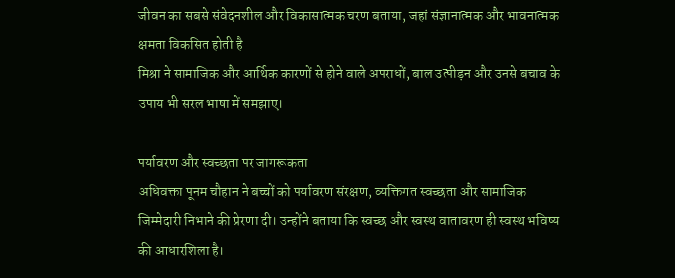जीवन का सबसे संवेदनशील और विकासात्मक चरण बताया, जहां संज्ञानात्मक और भावनात्मक क्षमता विकसित होती है
मिश्रा ने सामाजिक और आर्थिक कारणों से होने वाले अपराधों, बाल उत्पीड़न और उनसे बचाव के उपाय भी सरल भाषा में समझाए।

पर्यावरण और स्वच्छता पर जागरूकता
अधिवक्ता पूनम चौहान ने बच्चों को पर्यावरण संरक्षण, व्यक्तिगत स्वच्छता और सामाजिक जिम्मेदारी निभाने की प्रेरणा दी। उन्होंने बताया कि स्वच्छ और स्वस्थ वातावरण ही स्वस्थ भविष्य की आधारशिला है।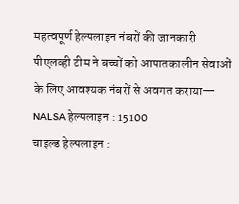महत्वपूर्ण हेल्पलाइन नंबरों की जानकारी
पीएलव्ही टीम ने बच्चों को आपातकालीन सेवाओं के लिए आवश्यक नंबरों से अवगत कराया—
NALSA हेल्पलाइन : 15100
चाइल्ड हेल्पलाइन :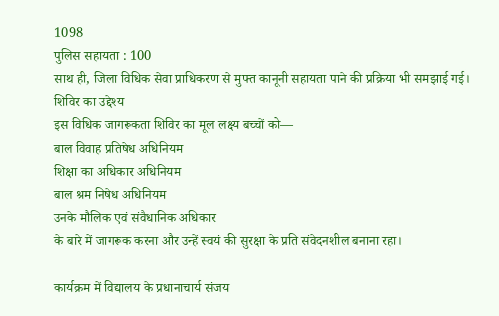1098
पुलिस सहायता : 100
साथ ही, जिला विधिक सेवा प्राधिकरण से मुफ्त कानूनी सहायता पाने की प्रक्रिया भी समझाई गई।
शिविर का उद्देश्य
इस विधिक जागरूकता शिविर का मूल लक्ष्य बच्चों को—
बाल विवाह प्रतिषेध अधिनियम
शिक्षा का अधिकार अधिनियम
बाल श्रम निषेध अधिनियम
उनके मौलिक एवं संवैधानिक अधिकार
के बारे में जागरूक करना और उन्हें स्वयं की सुरक्षा के प्रति संवेदनशील बनाना रहा।

कार्यक्रम में विद्यालय के प्रधानाचार्य संजय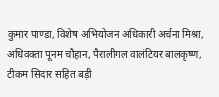कुमार पाण्डा, विशेष अभियोजन अधिकारी अर्चना मिश्रा, अधिवक्ता पूनम चौहान, पैरालीगल वालंटियर बालकृष्ण, टीकम सिदार सहित बड़ी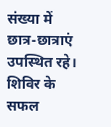संख्या में छात्र-छात्राएं उपस्थित रहे।
शिविर के सफल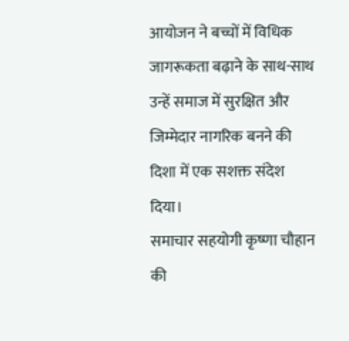आयोजन ने बच्चों में विधिक जागरूकता बढ़ाने के साथ-साथ उन्हें समाज में सुरक्षित और जिम्मेदार नागरिक बनने की दिशा में एक सशक्त संदेश दिया।
समाचार सहयोगी कृष्णा चौहान की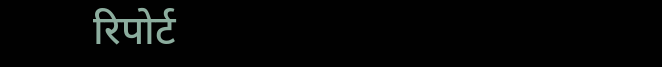रिपोर्ट